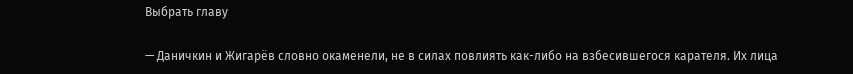Выбрать главу

— Даничкин и Жигарёв словно окаменели, не в силах повлиять как-либо на взбесившегося карателя. Их лица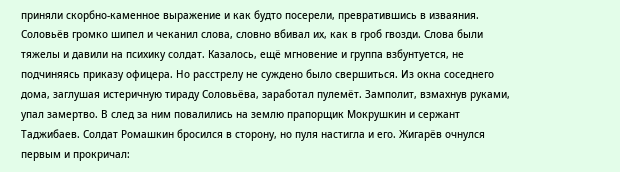приняли скорбно-каменное выражение и как будто посерели, превратившись в изваяния. Соловьёв громко шипел и чеканил слова, словно вбивал их, как в гроб гвозди. Слова были тяжелы и давили на психику солдат. Казалось, ещё мгновение и группа взбунтуется, не подчиняясь приказу офицера. Но расстрелу не суждено было свершиться. Из окна соседнего дома, заглушая истеричную тираду Соловьёва, заработал пулемёт. Замполит, взмахнув руками, упал замертво. В след за ним повалились на землю прапорщик Мокрушкин и сержант Таджибаев. Солдат Ромашкин бросился в сторону, но пуля настигла и его. Жигарёв очнулся первым и прокричал: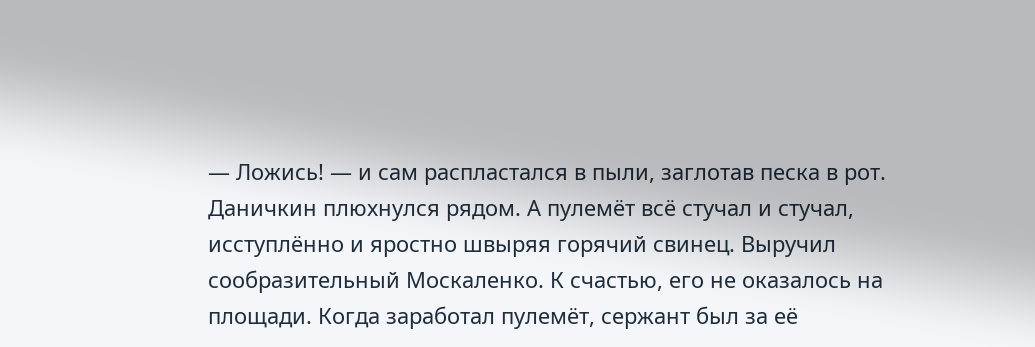— Ложись! — и сам распластался в пыли, заглотав песка в рот. Даничкин плюхнулся рядом. А пулемёт всё стучал и стучал, исступлённо и яростно швыряя горячий свинец. Выручил сообразительный Москаленко. К счастью, его не оказалось на площади. Когда заработал пулемёт, сержант был за её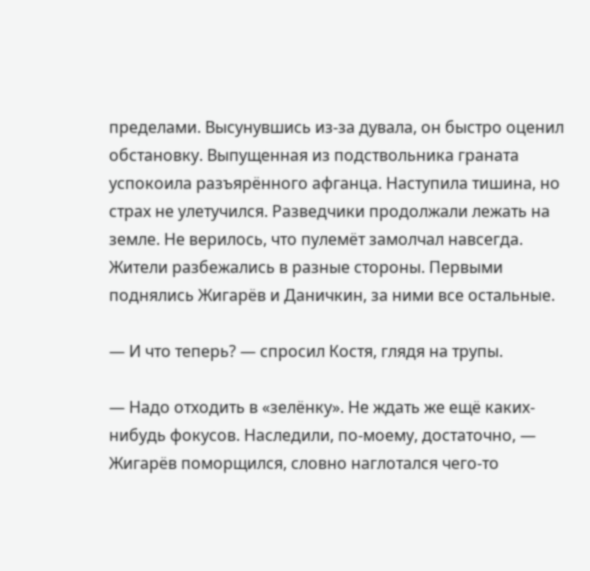пределами. Высунувшись из-за дувала, он быстро оценил обстановку. Выпущенная из подствольника граната успокоила разъярённого афганца. Наступила тишина, но страх не улетучился. Разведчики продолжали лежать на земле. Не верилось, что пулемёт замолчал навсегда. Жители разбежались в разные стороны. Первыми поднялись Жигарёв и Даничкин, за ними все остальные.

— И что теперь? — спросил Костя, глядя на трупы.

— Надо отходить в «зелёнку». Не ждать же ещё каких-нибудь фокусов. Наследили, по-моему, достаточно, — Жигарёв поморщился, словно наглотался чего-то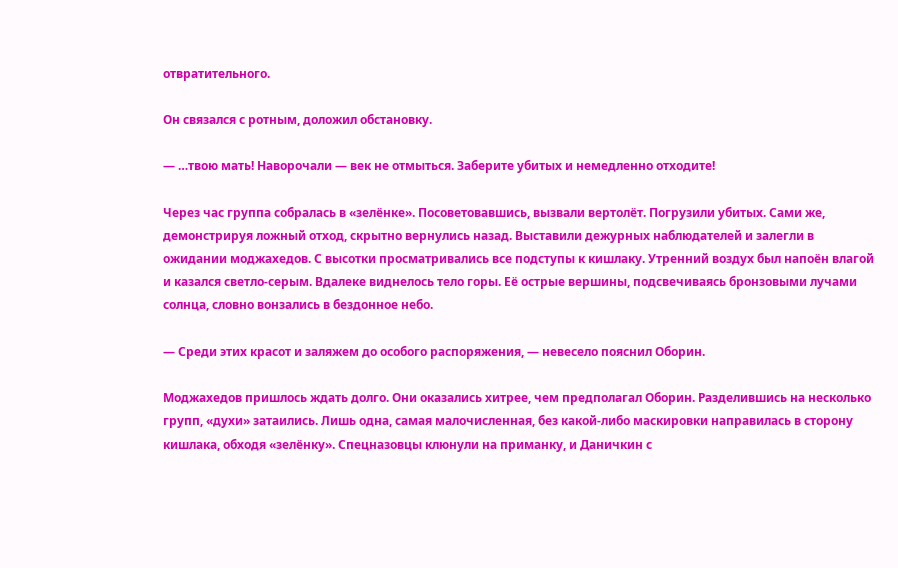отвратительного.

Он связался с ротным, доложил обстановку.

— …твою мать! Наворочали — век не отмыться. Заберите убитых и немедленно отходите!

Через час группа собралась в «зелёнке». Посоветовавшись, вызвали вертолёт. Погрузили убитых. Сами же, демонстрируя ложный отход, скрытно вернулись назад. Выставили дежурных наблюдателей и залегли в ожидании моджахедов. С высотки просматривались все подступы к кишлаку. Утренний воздух был напоён влагой и казался светло-серым. Вдалеке виднелось тело горы. Её острые вершины, подсвечиваясь бронзовыми лучами солнца, словно вонзались в бездонное небо.

— Среди этих красот и заляжем до особого распоряжения, — невесело пояснил Оборин.

Моджахедов пришлось ждать долго. Они оказались хитрее, чем предполагал Оборин. Разделившись на несколько групп, «духи» затаились. Лишь одна, самая малочисленная, без какой-либо маскировки направилась в сторону кишлака, обходя «зелёнку». Спецназовцы клюнули на приманку, и Даничкин с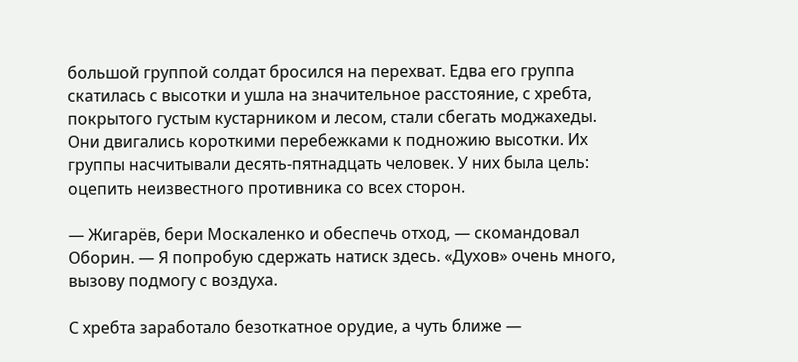большой группой солдат бросился на перехват. Едва его группа скатилась с высотки и ушла на значительное расстояние, с хребта, покрытого густым кустарником и лесом, стали сбегать моджахеды. Они двигались короткими перебежками к подножию высотки. Их группы насчитывали десять-пятнадцать человек. У них была цель: оцепить неизвестного противника со всех сторон.

— Жигарёв, бери Москаленко и обеспечь отход, — скомандовал Оборин. — Я попробую сдержать натиск здесь. «Духов» очень много, вызову подмогу с воздуха.

С хребта заработало безоткатное орудие, а чуть ближе —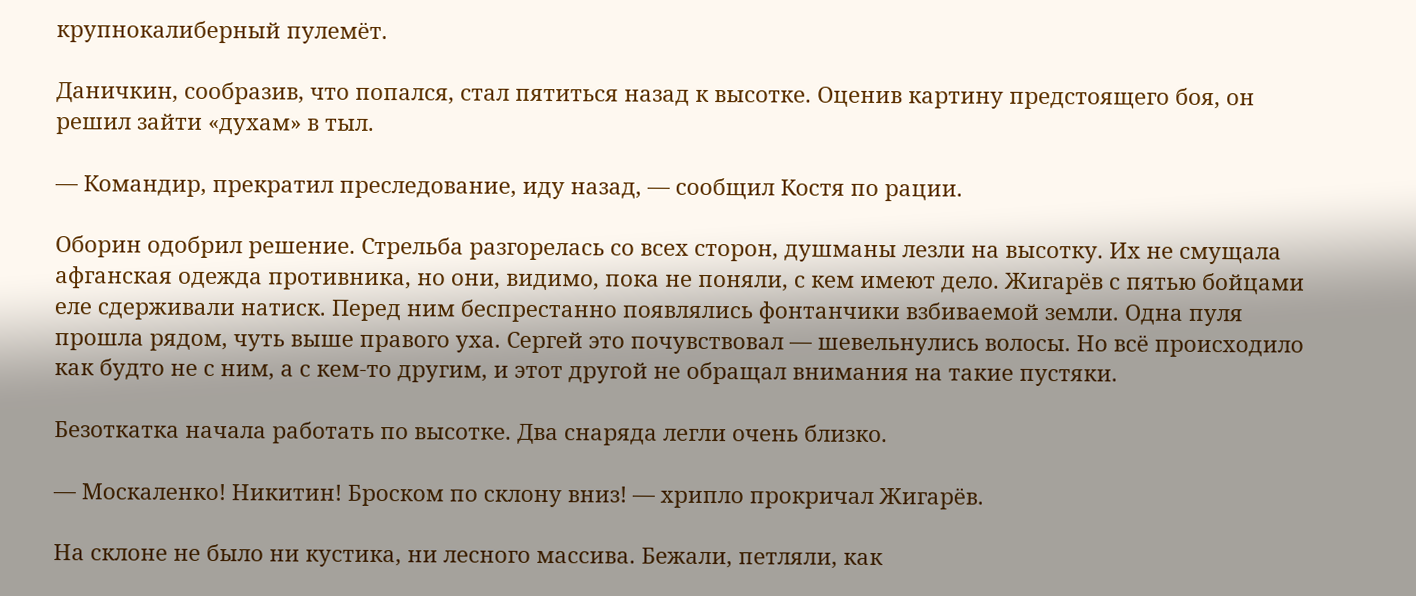крупнокалиберный пулемёт.

Даничкин, сообразив, что попался, стал пятиться назад к высотке. Оценив картину предстоящего боя, он решил зайти «духам» в тыл.

— Командир, прекратил преследование, иду назад, — сообщил Костя по рации.

Оборин одобрил решение. Стрельба разгорелась со всех сторон, душманы лезли на высотку. Их не смущала афганская одежда противника, но они, видимо, пока не поняли, с кем имеют дело. Жигарёв с пятью бойцами еле сдерживали натиск. Перед ним беспрестанно появлялись фонтанчики взбиваемой земли. Одна пуля прошла рядом, чуть выше правого уха. Сергей это почувствовал — шевельнулись волосы. Но всё происходило как будто не с ним, а с кем-то другим, и этот другой не обращал внимания на такие пустяки.

Безоткатка начала работать по высотке. Два снаряда легли очень близко.

— Москаленко! Никитин! Броском по склону вниз! — хрипло прокричал Жигарёв.

На склоне не было ни кустика, ни лесного массива. Бежали, петляли, как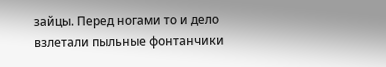зайцы. Перед ногами то и дело взлетали пыльные фонтанчики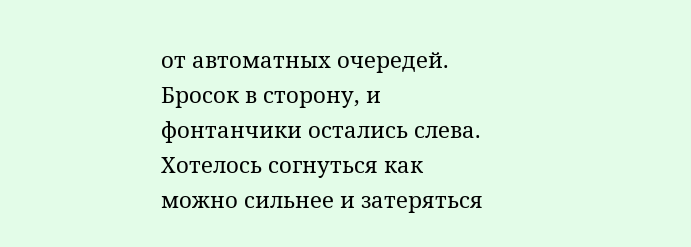от автоматных очередей. Бросок в сторону, и фонтанчики остались слева. Хотелось согнуться как можно сильнее и затеряться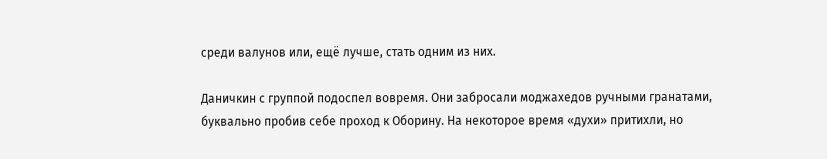среди валунов или, ещё лучше, стать одним из них.

Даничкин с группой подоспел вовремя. Они забросали моджахедов ручными гранатами, буквально пробив себе проход к Оборину. На некоторое время «духи» притихли, но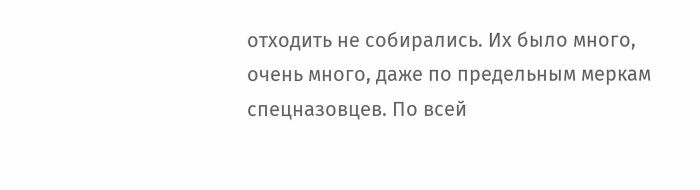отходить не собирались. Их было много, очень много, даже по предельным меркам спецназовцев. По всей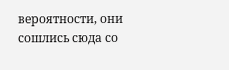вероятности, они сошлись сюда со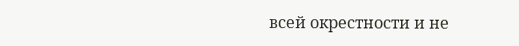всей окрестности и не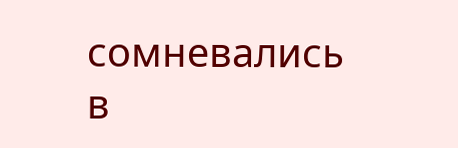сомневались в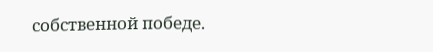собственной победе.